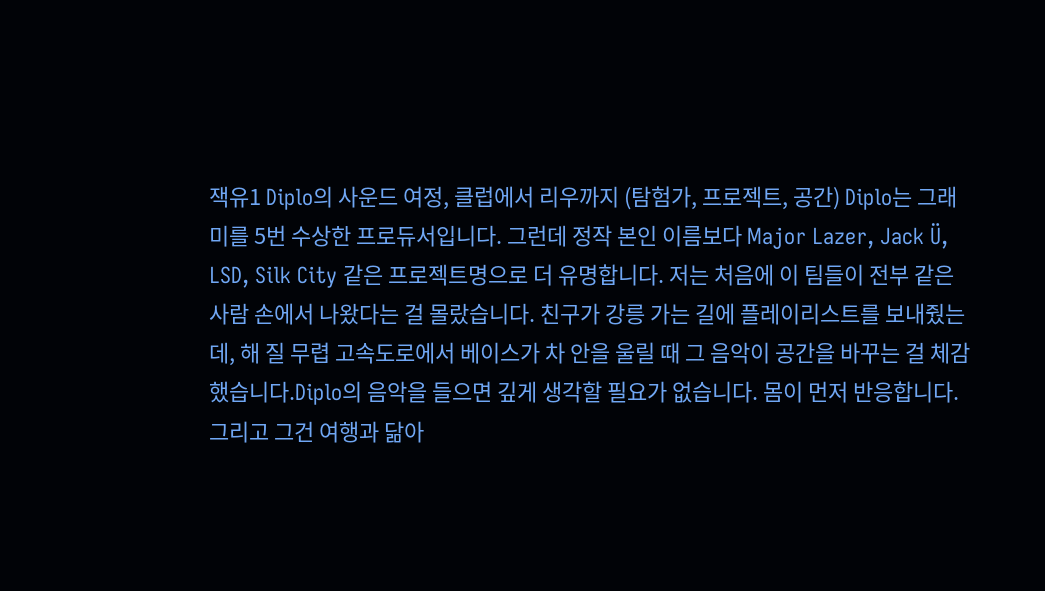잭유1 Diplo의 사운드 여정, 클럽에서 리우까지 (탐험가, 프로젝트, 공간) Diplo는 그래미를 5번 수상한 프로듀서입니다. 그런데 정작 본인 이름보다 Major Lazer, Jack Ü, LSD, Silk City 같은 프로젝트명으로 더 유명합니다. 저는 처음에 이 팀들이 전부 같은 사람 손에서 나왔다는 걸 몰랐습니다. 친구가 강릉 가는 길에 플레이리스트를 보내줬는데, 해 질 무렵 고속도로에서 베이스가 차 안을 울릴 때 그 음악이 공간을 바꾸는 걸 체감했습니다.Diplo의 음악을 들으면 깊게 생각할 필요가 없습니다. 몸이 먼저 반응합니다. 그리고 그건 여행과 닮아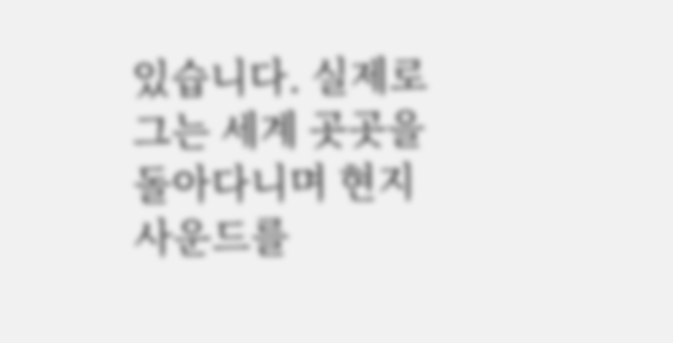있습니다. 실제로 그는 세계 곳곳을 돌아다니며 현지 사운드를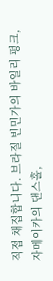직접 채집합니다. 브라질 빈민가의 바일리 펑크, 자메이카의 댄스홀,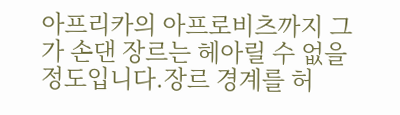아프리카의 아프로비츠까지 그가 손댄 장르는 헤아릴 수 없을 정도입니다.장르 경계를 허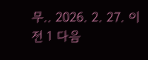무.. 2026. 2. 27. 이전 1 다음